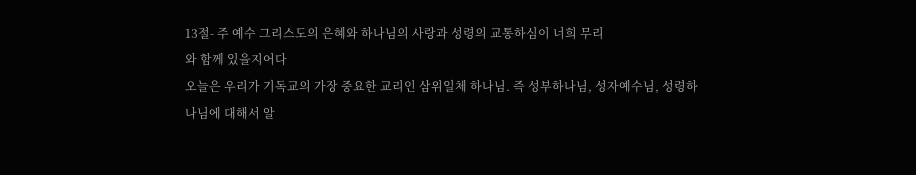13절- 주 예수 그리스도의 은혜와 하나님의 사랑과 성령의 교통하심이 너희 무리
와 함께 있을지어다
오늘은 우리가 기독교의 가장 중요한 교리인 삼위일체 하나님. 즉 성부하나님, 성자예수님, 성령하나님에 대해서 알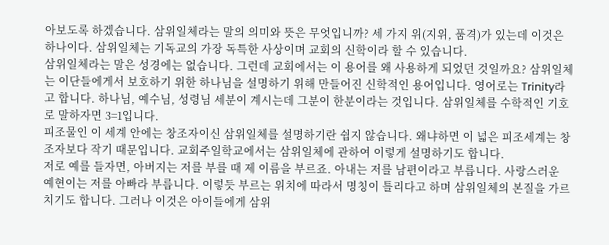아보도록 하겠습니다. 삼위일체라는 말의 의미와 뜻은 무엇입니까? 세 가지 위(지위, 품격)가 있는데 이것은 하나이다. 삼위일체는 기독교의 가장 독특한 사상이며 교회의 신학이라 할 수 있습니다.
삼위일체라는 말은 성경에는 없습니다. 그런데 교회에서는 이 용어를 왜 사용하게 되었던 것일까요? 삼위일체는 이단들에게서 보호하기 위한 하나님을 설명하기 위해 만들어진 신학적인 용어입니다. 영어로는 Trinity라고 합니다. 하나님, 예수님, 성령님 세분이 계시는데 그분이 한분이라는 것입니다. 삼위일체를 수학적인 기호로 말하자면 3=1입니다.
피조물인 이 세계 안에는 창조자이신 삼위일체를 설명하기란 쉽지 않습니다. 왜냐하면 이 넓은 피조세계는 창조자보다 작기 때문입니다. 교회주일학교에서는 삼위일체에 관하여 이렇게 설명하기도 합니다.
저로 예를 들자면, 아버지는 저를 부를 때 제 이름을 부르죠. 아내는 저를 남편이라고 부릅니다. 사랑스러운 예현이는 저를 아빠라 부릅니다. 이렇듯 부르는 위치에 따라서 명칭이 틀리다고 하며 삼위일체의 본질을 가르치기도 합니다. 그러나 이것은 아이들에게 삼위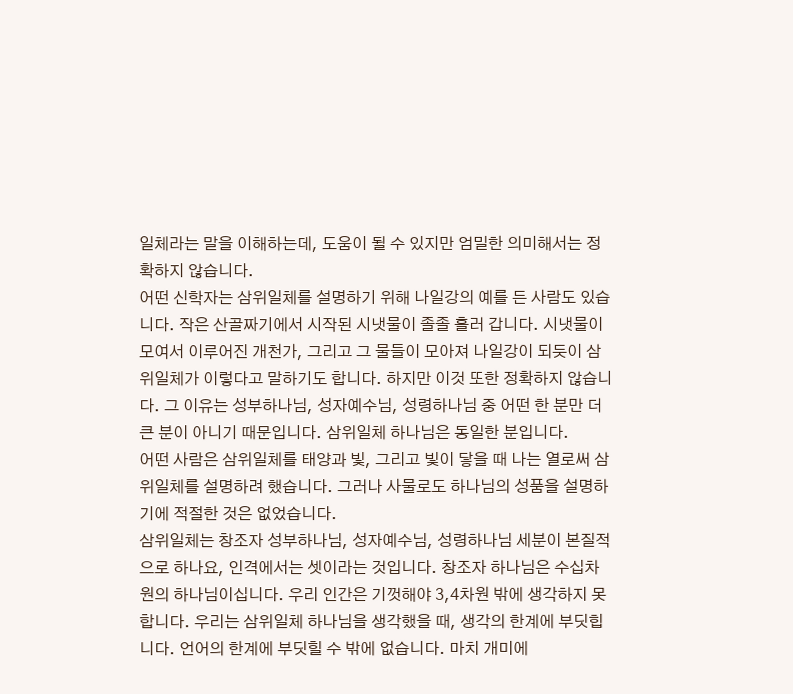일체라는 말을 이해하는데, 도움이 될 수 있지만 엄밀한 의미해서는 정확하지 않습니다.
어떤 신학자는 삼위일체를 설명하기 위해 나일강의 예를 든 사람도 있습니다. 작은 산골짜기에서 시작된 시냇물이 졸졸 흘러 갑니다. 시냇물이 모여서 이루어진 개천가, 그리고 그 물들이 모아져 나일강이 되듯이 삼위일체가 이렇다고 말하기도 합니다. 하지만 이것 또한 정확하지 않습니다. 그 이유는 성부하나님, 성자예수님, 성령하나님 중 어떤 한 분만 더 큰 분이 아니기 때문입니다. 삼위일체 하나님은 동일한 분입니다.
어떤 사람은 삼위일체를 태양과 빛, 그리고 빛이 닿을 때 나는 열로써 삼위일체를 설명하려 했습니다. 그러나 사물로도 하나님의 성품을 설명하기에 적절한 것은 없었습니다.
삼위일체는 창조자 성부하나님, 성자예수님, 성령하나님 세분이 본질적으로 하나요, 인격에서는 셋이라는 것입니다. 창조자 하나님은 수십차원의 하나님이십니다. 우리 인간은 기껏해야 3,4차원 밖에 생각하지 못합니다. 우리는 삼위일체 하나님을 생각했을 때, 생각의 한계에 부딧힙니다. 언어의 한계에 부딧힐 수 밖에 없습니다. 마치 개미에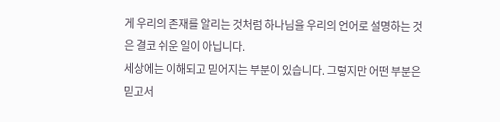게 우리의 존재를 알리는 것처럼 하나님을 우리의 언어로 설명하는 것은 결코 쉬운 일이 아닙니다.
세상에는 이해되고 믿어지는 부분이 있습니다. 그렇지만 어떤 부분은 믿고서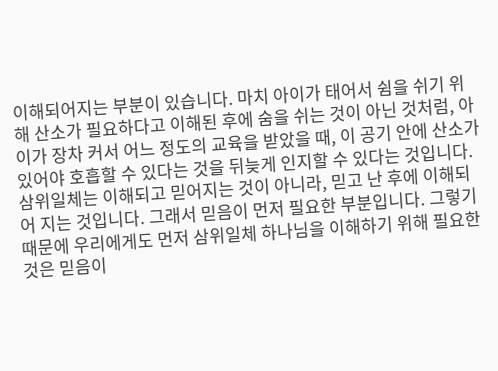이해되어지는 부분이 있습니다. 마치 아이가 태어서 쉼을 쉬기 위해 산소가 필요하다고 이해된 후에 숨을 쉬는 것이 아닌 것처럼, 아이가 장차 커서 어느 정도의 교육을 받았을 때, 이 공기 안에 산소가 있어야 호흡할 수 있다는 것을 뒤늦게 인지할 수 있다는 것입니다. 삼위일체는 이해되고 믿어지는 것이 아니라, 믿고 난 후에 이해되어 지는 것입니다. 그래서 믿음이 먼저 필요한 부분입니다. 그렇기 때문에 우리에게도 먼저 삼위일체 하나님을 이해하기 위해 필요한 것은 믿음이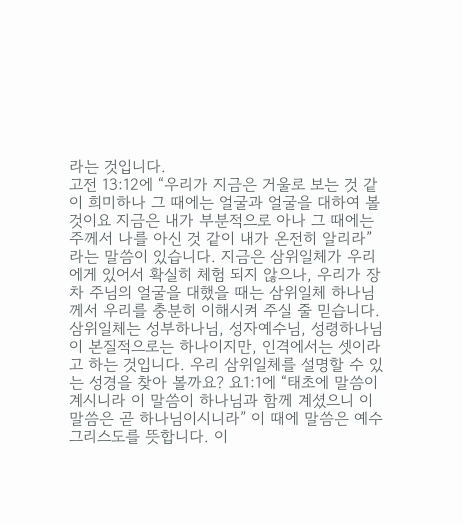라는 것입니다.
고전 13:12에 “우리가 지금은 거울로 보는 것 같이 희미하나 그 때에는 얼굴과 얼굴을 대하여 볼 것이요 지금은 내가 부분적으로 아나 그 때에는 주께서 나를 아신 것 같이 내가 온전히 알리라”라는 말씀이 있습니다. 지금은 삼위일체가 우리에게 있어서 확실히 체험 되지 않으나, 우리가 장차 주님의 얼굴을 대했을 때는 삼위일체 하나님께서 우리를 충분히 이해시켜 주실 줄 믿습니다.
삼위일체는 성부하나님, 성자예수님, 성령하나님이 본질적으로는 하나이지만, 인격에서는 셋이라고 하는 것입니다. 우리 삼위일체를 설명할 수 있는 성경을 찾아 볼까요? 요1:1에 “태초에 말씀이 계시니라 이 말씀이 하나님과 함께 계셨으니 이 말씀은 곧 하나님이시니라” 이 때에 말씀은 예수그리스도를 뜻합니다. 이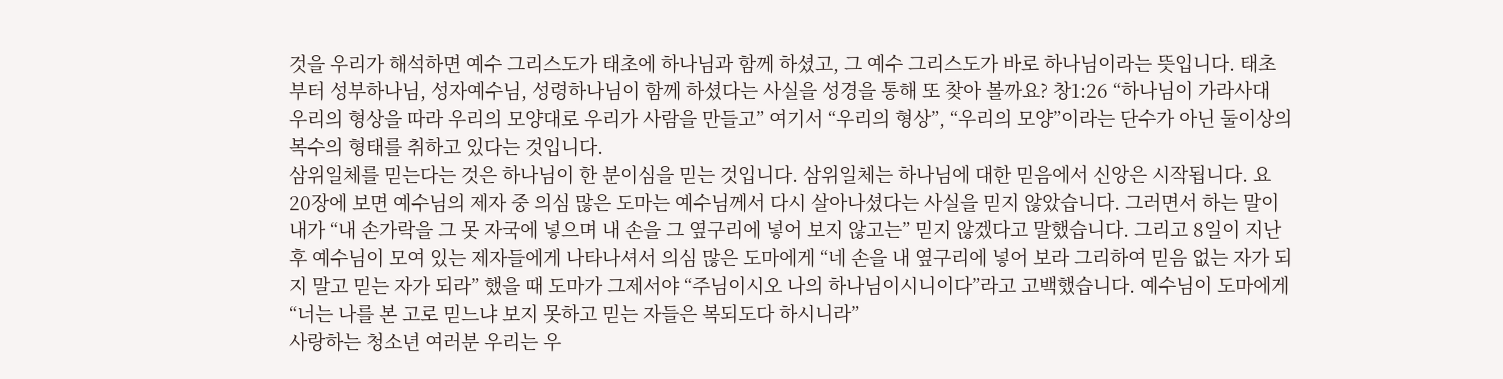것을 우리가 해석하면 예수 그리스도가 태초에 하나님과 함께 하셨고, 그 예수 그리스도가 바로 하나님이라는 뜻입니다. 태초부터 성부하나님, 성자예수님, 성령하나님이 함께 하셨다는 사실을 성경을 통해 또 찾아 볼까요? 창1:26 “하나님이 가라사대 우리의 형상을 따라 우리의 모양대로 우리가 사람을 만들고” 여기서 “우리의 형상”, “우리의 모양”이라는 단수가 아닌 둘이상의 복수의 형태를 취하고 있다는 것입니다.
삼위일체를 믿는다는 것은 하나님이 한 분이심을 믿는 것입니다. 삼위일체는 하나님에 대한 믿음에서 신앙은 시작됩니다. 요20장에 보면 예수님의 제자 중 의심 많은 도마는 예수님께서 다시 살아나셨다는 사실을 믿지 않았습니다. 그러면서 하는 말이 내가 “내 손가락을 그 못 자국에 넣으며 내 손을 그 옆구리에 넣어 보지 않고는” 믿지 않겠다고 말했습니다. 그리고 8일이 지난 후 예수님이 모여 있는 제자들에게 나타나셔서 의심 많은 도마에게 “네 손을 내 옆구리에 넣어 보라 그리하여 믿음 없는 자가 되지 말고 믿는 자가 되라” 했을 때 도마가 그제서야 “주님이시오 나의 하나님이시니이다”라고 고백했습니다. 예수님이 도마에게 “너는 나를 본 고로 믿느냐 보지 못하고 믿는 자들은 복되도다 하시니라”
사랑하는 청소년 여러분 우리는 우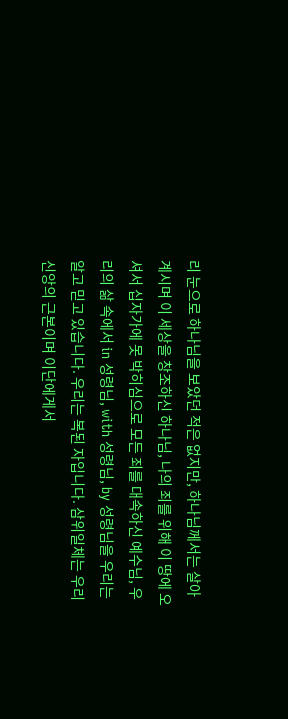리 눈으로 하나님을 보았던 적은 없지만, 하나님께서는 살아계시며 이 세상을 창조하신 하나님, 나의 죄를 위해 이 땅에 오셔서 십자가에 못 박히심으로 모든 죄를 대속하신 예수님, 우리의 삶 속에서 in 성령님, with 성령님, by 성령님을 우리는 알고 믿고 있습니다. 우리는 복된 자입니다. 삼위일체는 우리 신앙의 근본이며 이단에게서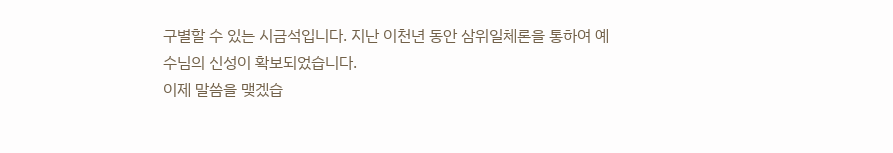구별할 수 있는 시금석입니다. 지난 이천년 동안 삼위일체론을 통하여 예수님의 신성이 확보되었습니다.
이제 말씀을 맺겠습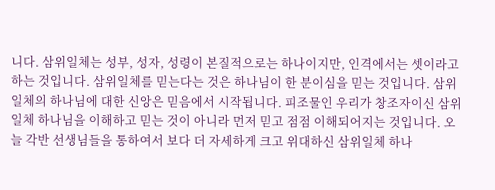니다. 삼위일체는 성부, 성자, 성령이 본질적으로는 하나이지만, 인격에서는 셋이라고 하는 것입니다. 삼위일체를 믿는다는 것은 하나님이 한 분이심을 믿는 것입니다. 삼위일체의 하나님에 대한 신앙은 믿음에서 시작됩니다. 피조물인 우리가 창조자이신 삼위일체 하나님을 이해하고 믿는 것이 아니라 먼저 믿고 점점 이해되어지는 것입니다. 오늘 각반 선생님들을 통하여서 보다 더 자세하게 크고 위대하신 삼위일체 하나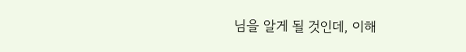님을 알게 될 것인데, 이해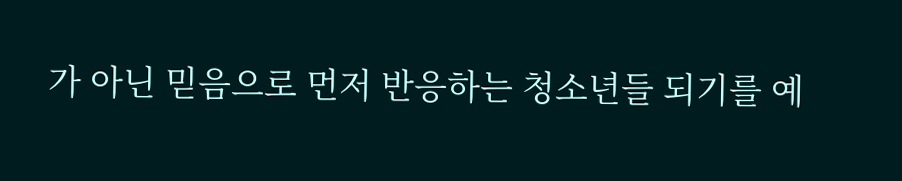가 아닌 믿음으로 먼저 반응하는 청소년들 되기를 예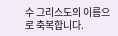수 그리스도의 이름으로 축복합니다.